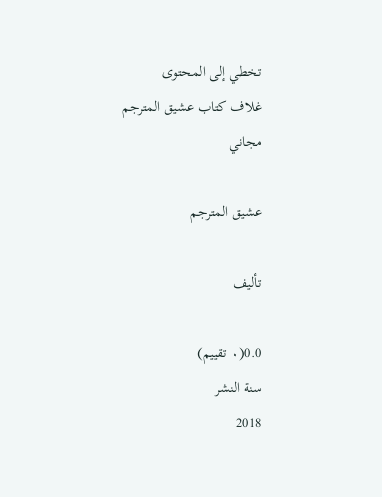تخطي إلى المحتوى
غلاف كتاب عشيق المترجم
مجاني

عشيق المترجم

تأليف

0.0(٠ تقييم)
سنة النشر
2018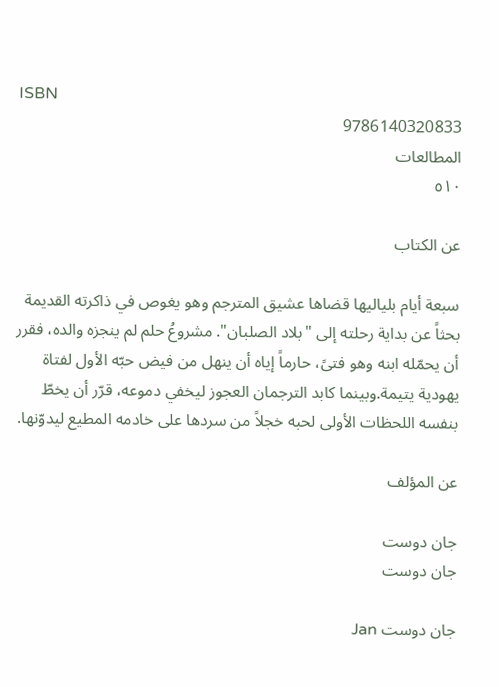ISBN
9786140320833
المطالعات
٥١٠

عن الكتاب

سبعة أيام بلياليها قضاها عشيق المترجم وهو يغوص في ذاكرته القديمة بحثاً عن بداية رحلته إلى "بلاد الصلبان". مشروعُ حلم لم ينجزه والده، فقرر أن يحمّله ابنه وهو فتىً، حارماً إياه أن ينهل من فيض حبّه الأول لفتاة يهودية يتيمة.وبينما كابد الترجمان العجوز ليخفي دموعه، قرّر أن يخطّ بنفسه اللحظات الأولى لحبه خجلاً من سردها على خادمه المطيع ليدوّنها.

عن المؤلف

جان دوست
جان دوست

جان دوست Jan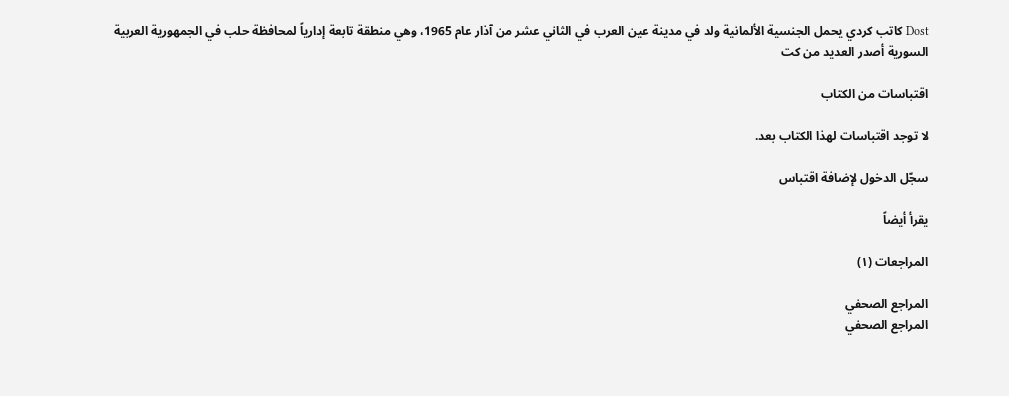Dost كاتب كردي يحمل الجنسية الألمانية ولد في مدينة عين العرب في الثاني عشر من آذار عام 1965، وهي منطقة تابعة إدارياً لمحافظة حلب في الجمهورية العربية السورية أصدر العديد من كت

اقتباسات من الكتاب

لا توجد اقتباسات لهذا الكتاب بعد.

سجّل الدخول لإضافة اقتباس

يقرأ أيضاً

المراجعات (١)

المراجع الصحفي
المراجع الصحفي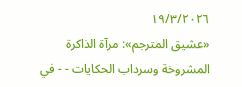١٩/٣/٢٠٢٦
«عشيق المترجم»: مرآة الذاكرة المشروخة وسرداب الحكايات - - في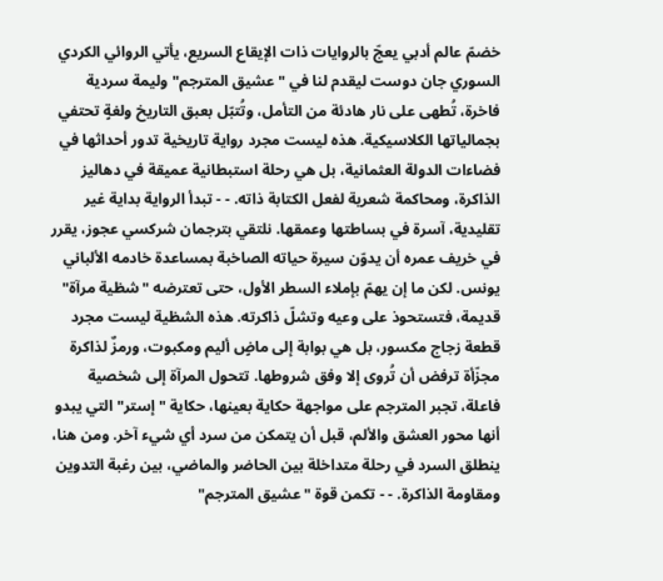خضمّ عالم أدبي يعجّ بالروايات ذات الإيقاع السريع، يأتي الروائي الكردي السوري جان دوست ليقدم لنا في "عشيق المترجم" وليمة سردية فاخرة، تُطهى على نار هادئة من التأمل، وتُتبّل بعبق التاريخ ولغةٍ تحتفي بجمالياتها الكلاسيكية. هذه ليست مجرد رواية تاريخية تدور أحداثها في فضاءات الدولة العثمانية، بل هي رحلة استبطانية عميقة في دهاليز الذاكرة، ومحاكمة شعرية لفعل الكتابة ذاته. - - تبدأ الرواية بداية غير تقليدية، آسرة في بساطتها وعمقها. نلتقي بترجمان شركسي عجوز، يقرر في خريف عمره أن يدوّن سيرة حياته الصاخبة بمساعدة خادمه الألباني يونس. لكن ما إن يهمّ بإملاء السطر الأول، حتى تعترضه "شظية مرآة" قديمة، فتستحوذ على وعيه وتشلّ ذاكرته. هذه الشظية ليست مجرد قطعة زجاج مكسور، بل هي بوابة إلى ماضٍ أليم ومكبوت، ورمزٌ لذاكرة مجزّأة ترفض أن تُروى إلا وفق شروطها. تتحول المرآة إلى شخصية فاعلة، تجبر المترجم على مواجهة حكاية بعينها، حكاية "إستر" التي يبدو أنها محور العشق والألم، قبل أن يتمكن من سرد أي شيء آخر. ومن هنا، ينطلق السرد في رحلة متداخلة بين الحاضر والماضي، بين رغبة التدوين ومقاومة الذاكرة. - - تكمن قوة "عشيق المترجم"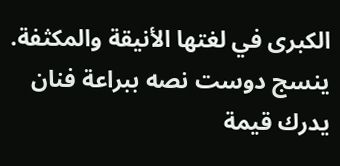الكبرى في لغتها الأنيقة والمكثفة. ينسج دوست نصه ببراعة فنان يدرك قيمة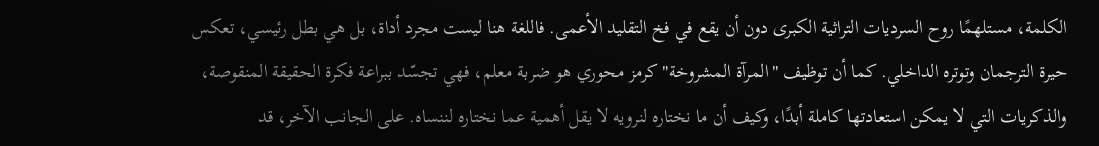الكلمة، مستلهمًا روح السرديات التراثية الكبرى دون أن يقع في فخ التقليد الأعمى. فاللغة هنا ليست مجرد أداة، بل هي بطل رئيسي، تعكس حيرة الترجمان وتوتره الداخلي. كما أن توظيف "المرآة المشروخة" كرمز محوري هو ضربة معلم، فهي تجسّد ببراعة فكرة الحقيقة المنقوصة، والذكريات التي لا يمكن استعادتها كاملة أبدًا، وكيف أن ما نختاره لنرويه لا يقل أهمية عما نختاره لننساه. على الجانب الآخر، قد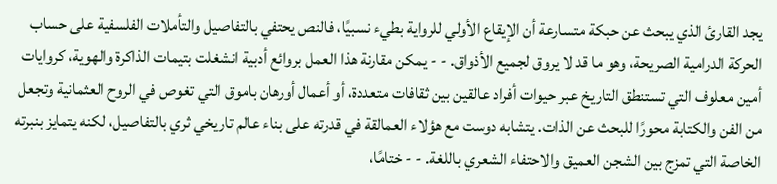يجد القارئ الذي يبحث عن حبكة متسارعة أن الإيقاع الأولي للرواية بطيء نسبيًا، فالنص يحتفي بالتفاصيل والتأملات الفلسفية على حساب الحركة الدرامية الصريحة، وهو ما قد لا يروق لجميع الأذواق. - - يمكن مقارنة هذا العمل بروائع أدبية انشغلت بتيمات الذاكرة والهوية، كروايات أمين معلوف التي تستنطق التاريخ عبر حيوات أفراد عالقين بين ثقافات متعددة، أو أعمال أورهان باموق التي تغوص في الروح العثمانية وتجعل من الفن والكتابة محورًا للبحث عن الذات. يتشابه دوست مع هؤلاء العمالقة في قدرته على بناء عالم تاريخي ثري بالتفاصيل، لكنه يتمايز بنبرته الخاصة التي تمزج بين الشجن العميق والاحتفاء الشعري باللغة. - - ختامًا،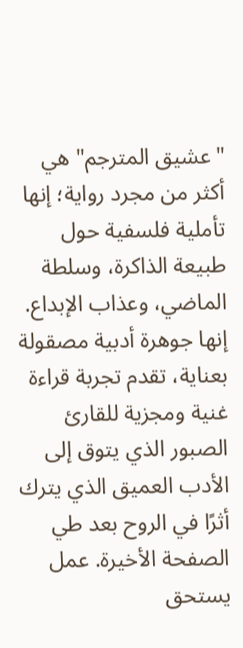"عشيق المترجم" هي أكثر من مجرد رواية؛ إنها تأملية فلسفية حول طبيعة الذاكرة، وسلطة الماضي، وعذاب الإبداع. إنها جوهرة أدبية مصقولة بعناية، تقدم تجربة قراءة غنية ومجزية للقارئ الصبور الذي يتوق إلى الأدب العميق الذي يترك أثرًا في الروح بعد طي الصفحة الأخيرة. عمل يستحق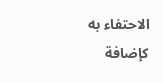الاحتفاء به كإضافة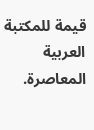قيمة للمكتبة العربية المعاصرة.